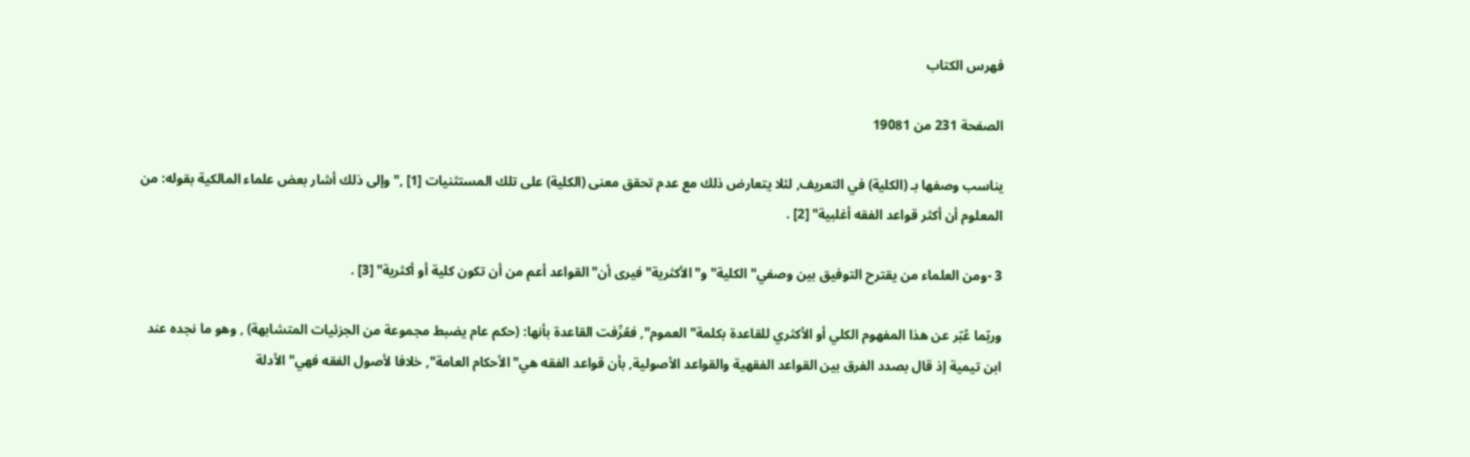فهرس الكتاب

الصفحة 231 من 19081

يناسب وصفها بـ (الكلية) في التعريف, لئلا يتعارض ذلك مع عدم تحقق معنى (الكلية) على تلك المستثنيات [1] ,"وإلى ذلك أشار بعض علماء المالكية بقوله: من المعلوم أن أكثر قواعد الفقه أغلبية" [2] .

3 -ومن العلماء من يقترح التوفيق بين وصفي"الكلية"و"الأكثرية"فيرى أن"القواعد أعم من أن تكون كلية أو أكثرية" [3] .

وربّما عُبّر عن هذا المفهوم الكلي أو الأكثري للقاعدة بكلمة"العموم", فعُرِّفت القاعدة بأنها: (حكم عام يضبط مجموعة من الجزئيات المتشابهة) , وهو ما نجده عند ابن تيمية إذ قال بصدد الفرق بين القواعد الفقهية والقواعد الأصولية, بأن قواعد الفقه هي"الأحكام العامة", خلافا لأصول الفقه فهي"الأدلة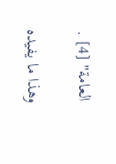العامة" [4] .

وهذا ما يفيده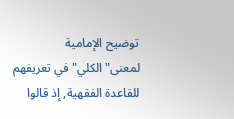توضيح الإمامية لمعنى"الكلي"في تعريفهم للقاعدة الفقهية, إذ قالوا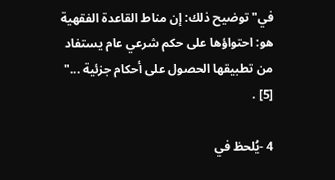في"توضيح ذلك: إن مناط القاعدة الفقهية هو: احتواؤها على حكم شرعي عام يستفاد من تطبيقها الحصول على أحكام جزئية ..." [5] .

4 -يُلحظ في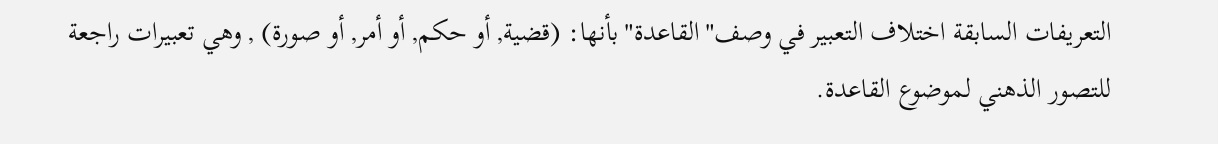التعريفات السابقة اختلاف التعبير في وصف"القاعدة"بأنها: (قضية, أو حكم, أو أمر, أو صورة) , وهي تعبيرات راجعة للتصور الذهني لموضوع القاعدة.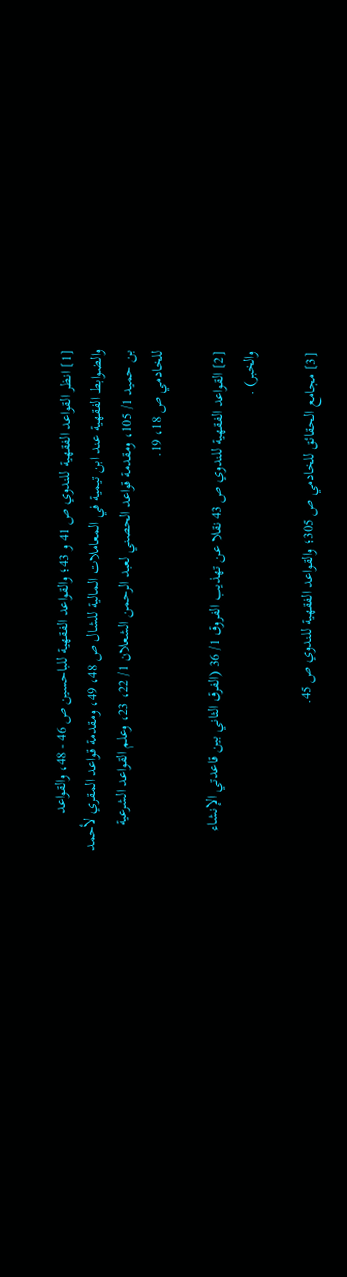[1] انظر القواعد الفقهية للندوي ص 41 و 43؛ والقواعد الفقهية للباحسين ص 46 - 48، والقواعد والضوابط الفقهية عند ابن تيمية في المعاملات المالية للشال ص 48، 49، ومقدمة قواعد المقري لأحمد بن حميد 1/ 105، ومقدمة قواعد الحصني لعبد الرحمن الشعلان 1/ 22، 23، وعلم القواعد الشرعية للخادمي ص 18، 19.

[2] القواعد الفقهية للندوي ص 43 نقلا عن تهذيب الفروق 1/ 36 (الفرق الثاني بين قاعدتي الإنشاء والخبر) .

[3] مجامع الحقائق للخادمي ص 305؛ والقواعد الفقهية للندوي ص 45.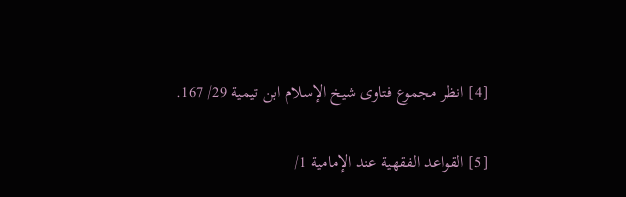[4] انظر مجموع فتاوى شيخ الإسلام ابن تيمية 29/ 167.

[5] القواعد الفقهية عند الإمامية 1/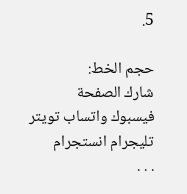5.

حجم الخط:
شارك الصفحة
فيسبوك واتساب تويتر تليجرام انستجرام
. . .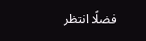فضلًا انتظر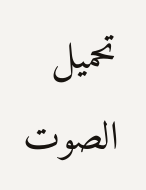تحميل الصوت